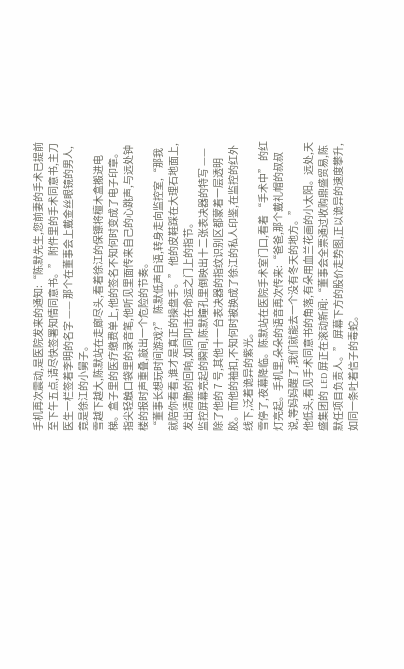手机再次震动,是医院发来的通知:“陈默先生,您前妻的手术已提前至下午五点,请尽快签署知情同意书。” 附件里的手术同意书,主刀医生一栏签着李明的名字 —— 那个在董事会上戴金丝眼镜的男人,竟是徐江的小舅子。
雪越下越大,陈默站在走廊尽头,看着徐江的保镖将檀木盒搬进电梯。盒子里的医疗缴费单上,他的签名不知何时变成了电子印章。指尖轻触口袋里的录音笔,他听见里面传来自己的心跳声,与远处钟楼的报时声重叠,敲出一个危险的节奏。
“董事长想玩时间游戏?” 陈默低声自语,转身走向监控室,“那我就陪你看看,谁才是真正的操盘手。” 他的皮鞋踩在大理石地面上,发出清脆的回响,如同叩击在命运之门上的指节。
监控屏幕亮起的瞬间,陈默瞳孔里倒映出十二张表决器的特写 —— 除了他的 7 号,其他十一台表决器的指纹识别区都蒙着一层透明胶。而他的袖扣,不知何时被换成了徐江的私人印鉴,在监控的红外线下,泛着诡异的紫光。
雪停了,夜幕降临。陈默站在医院手术室门口,看着 “手术中” 的红灯亮起。手机里,朵朵的语音再次传来:“爸爸,那个戴礼帽的叔叔说,等妈妈醒了,我们就能去一个没有冬天的地方。”
他低头,看见手术同意书的角落,有朵用血兰花画的小太阳。远处,天盛集团的 LED 屏正在滚动新闻:“董事会全票通过收购鼎盛贸易,陈默任项目负责人。” 屏幕下方的股价走势图,正以诡异的速度攀升,如同一条吐着信子的毒蛇。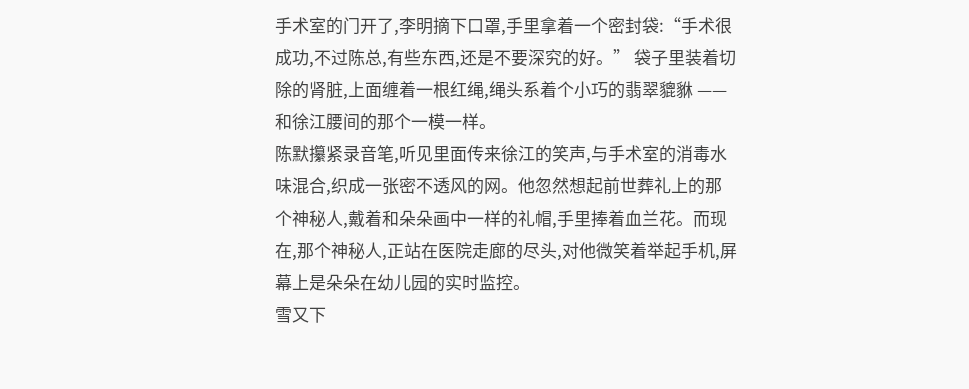手术室的门开了,李明摘下口罩,手里拿着一个密封袋:“手术很成功,不过陈总,有些东西,还是不要深究的好。” 袋子里装着切除的肾脏,上面缠着一根红绳,绳头系着个小巧的翡翠貔貅 —— 和徐江腰间的那个一模一样。
陈默攥紧录音笔,听见里面传来徐江的笑声,与手术室的消毒水味混合,织成一张密不透风的网。他忽然想起前世葬礼上的那个神秘人,戴着和朵朵画中一样的礼帽,手里捧着血兰花。而现在,那个神秘人,正站在医院走廊的尽头,对他微笑着举起手机,屏幕上是朵朵在幼儿园的实时监控。
雪又下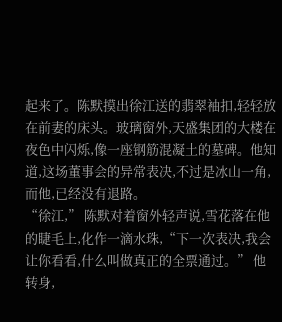起来了。陈默摸出徐江送的翡翠袖扣,轻轻放在前妻的床头。玻璃窗外,天盛集团的大楼在夜色中闪烁,像一座钢筋混凝土的墓碑。他知道,这场董事会的异常表决,不过是冰山一角,而他,已经没有退路。
“徐江,” 陈默对着窗外轻声说,雪花落在他的睫毛上,化作一滴水珠,“下一次表决,我会让你看看,什么叫做真正的全票通过。” 他转身,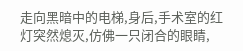走向黑暗中的电梯,身后,手术室的红灯突然熄灭,仿佛一只闭合的眼睛,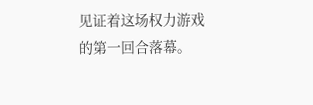见证着这场权力游戏的第一回合落幕。